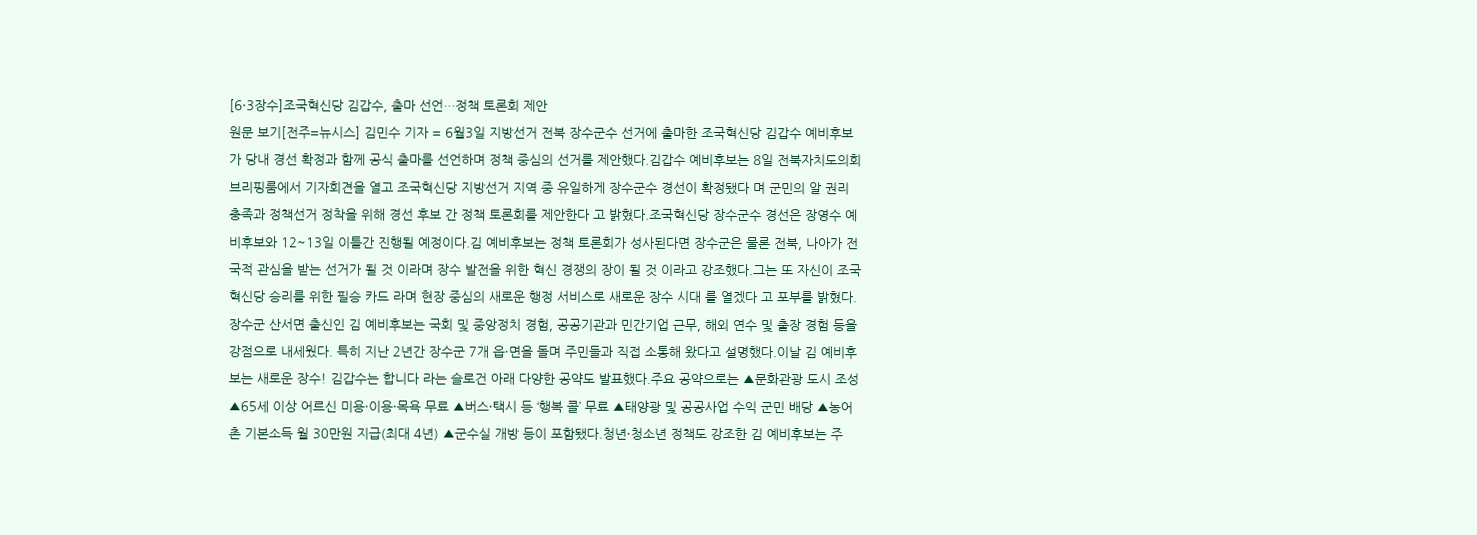[6·3장수]조국혁신당 김갑수, 출마 선언…정책 토론회 제안
원문 보기[전주=뉴시스] 김민수 기자 = 6월3일 지방선거 전북 장수군수 선거에 출마한 조국혁신당 김갑수 예비후보가 당내 경선 확정과 함께 공식 출마를 선언하며 정책 중심의 선거를 제안했다.김갑수 예비후보는 8일 전북자치도의회 브리핑룸에서 기자회견을 열고 조국혁신당 지방선거 지역 중 유일하게 장수군수 경선이 확정됐다 며 군민의 알 권리 충족과 정책선거 정착을 위해 경선 후보 간 정책 토론회를 제안한다 고 밝혔다.조국혁신당 장수군수 경선은 장영수 예비후보와 12~13일 이틀간 진행될 예정이다.김 예비후보는 정책 토론회가 성사된다면 장수군은 물론 전북, 나아가 전국적 관심을 받는 선거가 될 것 이라며 장수 발전을 위한 혁신 경쟁의 장이 될 것 이라고 강조했다.그는 또 자신이 조국혁신당 승리를 위한 필승 카드 라며 현장 중심의 새로운 행정 서비스로 새로운 장수 시대 를 열겠다 고 포부를 밝혔다.장수군 산서면 출신인 김 예비후보는 국회 및 중앙정치 경험, 공공기관과 민간기업 근무, 해외 연수 및 출장 경험 등을 강점으로 내세웠다. 특히 지난 2년간 장수군 7개 읍·면을 돌며 주민들과 직접 소통해 왔다고 설명했다.이날 김 예비후보는 새로운 장수! 김갑수는 합니다 라는 슬로건 아래 다양한 공약도 발표했다.주요 공약으로는 ▲문화관광 도시 조성 ▲65세 이상 어르신 미용·이용·목욕 무료 ▲버스·택시 등 ‘행복 콜’ 무료 ▲태양광 및 공공사업 수익 군민 배당 ▲농어촌 기본소득 월 30만원 지급(최대 4년) ▲군수실 개방 등이 포함됐다.청년·청소년 정책도 강조한 김 예비후보는 주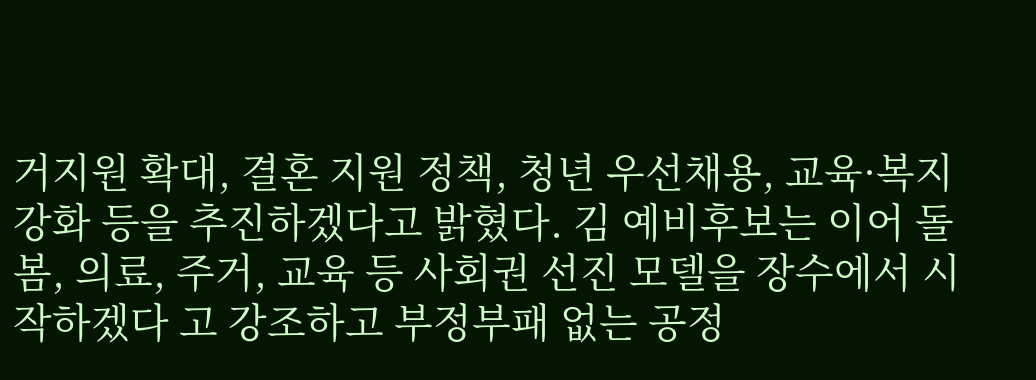거지원 확대, 결혼 지원 정책, 청년 우선채용, 교육·복지 강화 등을 추진하겠다고 밝혔다. 김 예비후보는 이어 돌봄, 의료, 주거, 교육 등 사회권 선진 모델을 장수에서 시작하겠다 고 강조하고 부정부패 없는 공정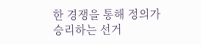한 경쟁을 통해 정의가 승리하는 선거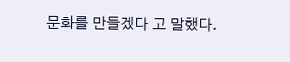문화를 만들겠다 고 말했다.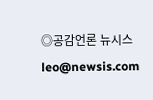◎공감언론 뉴시스 leo@newsis.com